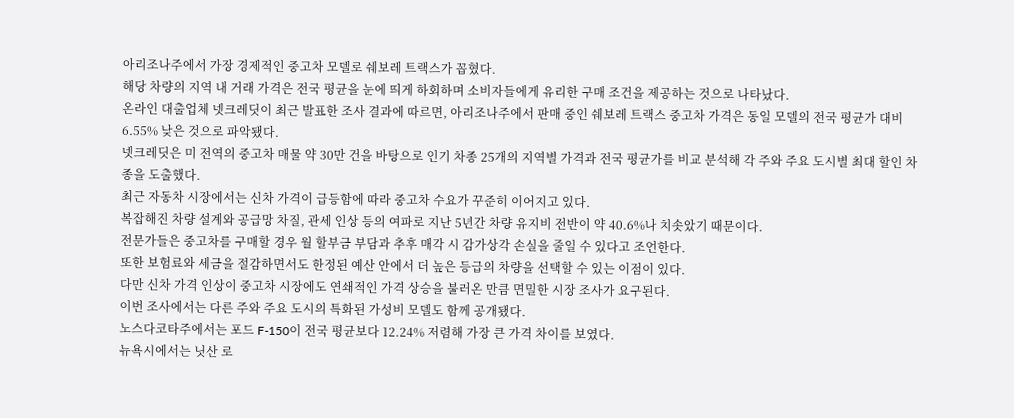아리조나주에서 가장 경제적인 중고차 모델로 쉐보레 트랙스가 꼽혔다.
해당 차량의 지역 내 거래 가격은 전국 평균을 눈에 띄게 하회하며 소비자들에게 유리한 구매 조건을 제공하는 것으로 나타났다.
온라인 대출업체 넷크레딧이 최근 발표한 조사 결과에 따르면, 아리조나주에서 판매 중인 쉐보레 트랙스 중고차 가격은 동일 모델의 전국 평균가 대비 6.55% 낮은 것으로 파악됐다.
넷크레딧은 미 전역의 중고차 매물 약 30만 건을 바탕으로 인기 차종 25개의 지역별 가격과 전국 평균가를 비교 분석해 각 주와 주요 도시별 최대 할인 차종을 도출했다.
최근 자동차 시장에서는 신차 가격이 급등함에 따라 중고차 수요가 꾸준히 이어지고 있다.
복잡해진 차량 설계와 공급망 차질, 관세 인상 등의 여파로 지난 5년간 차량 유지비 전반이 약 40.6%나 치솟았기 때문이다.
전문가들은 중고차를 구매할 경우 월 할부금 부담과 추후 매각 시 감가상각 손실을 줄일 수 있다고 조언한다.
또한 보험료와 세금을 절감하면서도 한정된 예산 안에서 더 높은 등급의 차량을 선택할 수 있는 이점이 있다.
다만 신차 가격 인상이 중고차 시장에도 연쇄적인 가격 상승을 불러온 만큼 면밀한 시장 조사가 요구된다.
이번 조사에서는 다른 주와 주요 도시의 특화된 가성비 모델도 함께 공개됐다.
노스다코타주에서는 포드 F-150이 전국 평균보다 12.24% 저렴해 가장 큰 가격 차이를 보였다.
뉴욕시에서는 닛산 로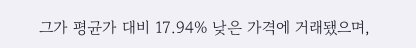그가 평균가 대비 17.94% 낮은 가격에 거래됐으며,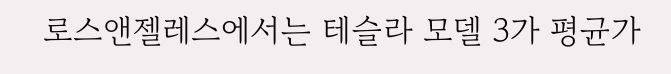로스앤젤레스에서는 테슬라 모델 3가 평균가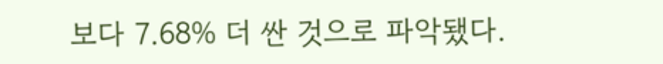보다 7.68% 더 싼 것으로 파악됐다.